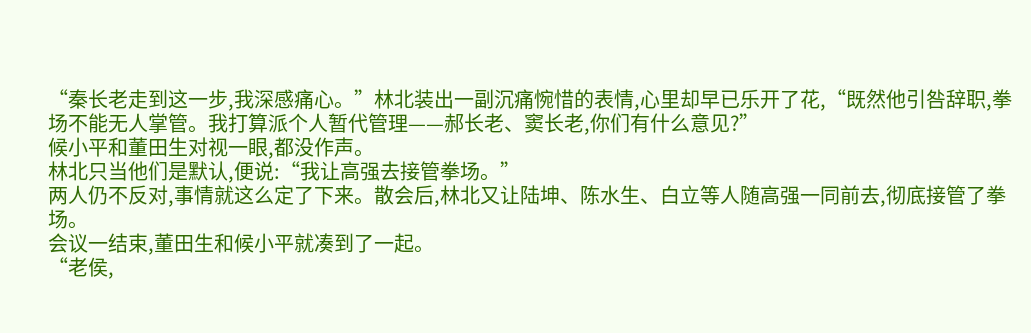“秦长老走到这一步,我深感痛心。”林北装出一副沉痛惋惜的表情,心里却早已乐开了花,“既然他引咎辞职,拳场不能无人掌管。我打算派个人暂代管理——郝长老、窦长老,你们有什么意见?”
候小平和董田生对视一眼,都没作声。
林北只当他们是默认,便说:“我让高强去接管拳场。”
两人仍不反对,事情就这么定了下来。散会后,林北又让陆坤、陈水生、白立等人随高强一同前去,彻底接管了拳场。
会议一结束,董田生和候小平就凑到了一起。
“老侯,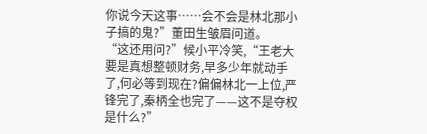你说今天这事……会不会是林北那小子搞的鬼?”董田生皱眉问道。
“这还用问?”候小平冷笑,“王老大要是真想整顿财务,早多少年就动手了,何必等到现在?偏偏林北一上位,严锋完了,秦柄全也完了——这不是夺权是什么?”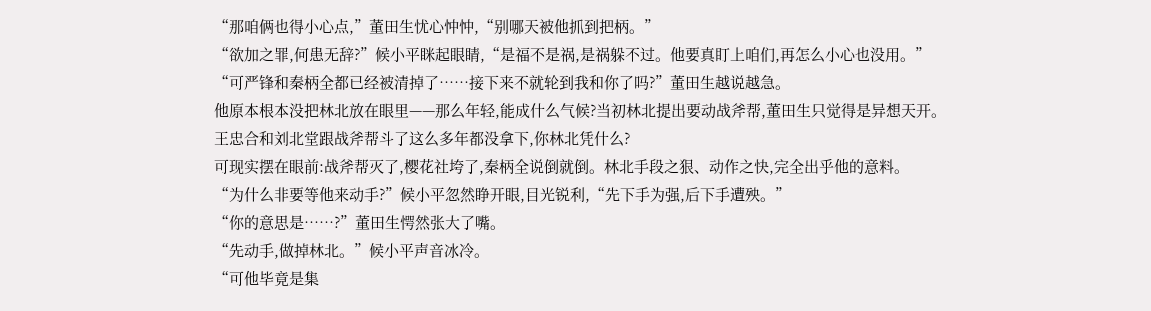“那咱俩也得小心点,”董田生忧心忡忡,“别哪天被他抓到把柄。”
“欲加之罪,何患无辞?”候小平眯起眼睛,“是福不是祸,是祸躲不过。他要真盯上咱们,再怎么小心也没用。”
“可严锋和秦柄全都已经被清掉了……接下来不就轮到我和你了吗?”董田生越说越急。
他原本根本没把林北放在眼里——那么年轻,能成什么气候?当初林北提出要动战斧帮,董田生只觉得是异想天开。
王忠合和刘北堂跟战斧帮斗了这么多年都没拿下,你林北凭什么?
可现实摆在眼前:战斧帮灭了,樱花社垮了,秦柄全说倒就倒。林北手段之狠、动作之快,完全出乎他的意料。
“为什么非要等他来动手?”候小平忽然睁开眼,目光锐利,“先下手为强,后下手遭殃。”
“你的意思是……?”董田生愕然张大了嘴。
“先动手,做掉林北。”候小平声音冰冷。
“可他毕竟是集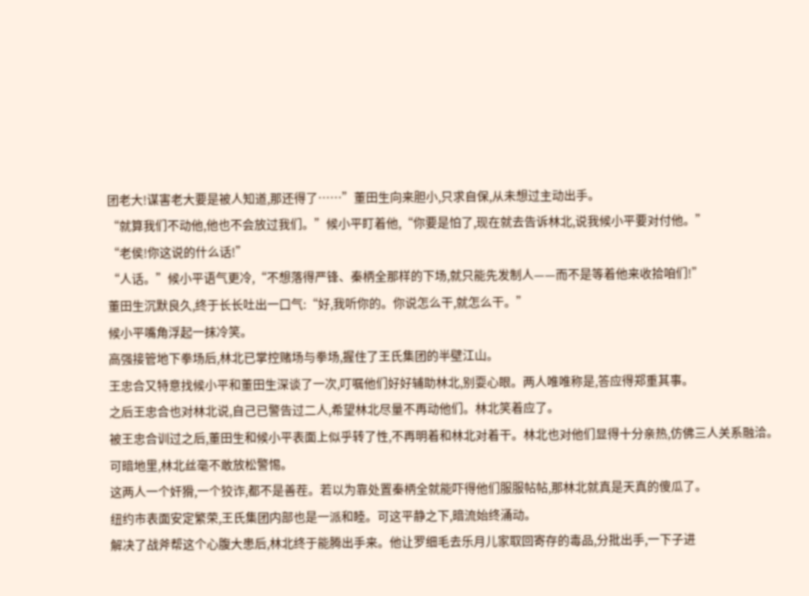团老大!谋害老大要是被人知道,那还得了……”董田生向来胆小,只求自保,从未想过主动出手。
“就算我们不动他,他也不会放过我们。”候小平盯着他,“你要是怕了,现在就去告诉林北,说我候小平要对付他。”
“老侯!你这说的什么话!”
“人话。”候小平语气更冷,“不想落得严锋、秦柄全那样的下场,就只能先发制人——而不是等着他来收拾咱们!”
董田生沉默良久,终于长长吐出一口气:“好,我听你的。你说怎么干,就怎么干。”
候小平嘴角浮起一抹冷笑。
高强接管地下拳场后,林北已掌控赌场与拳场,握住了王氏集团的半壁江山。
王忠合又特意找候小平和董田生深谈了一次,叮嘱他们好好辅助林北,别耍心眼。两人唯唯称是,答应得郑重其事。
之后王忠合也对林北说,自己已警告过二人,希望林北尽量不再动他们。林北笑着应了。
被王忠合训过之后,董田生和候小平表面上似乎转了性,不再明着和林北对着干。林北也对他们显得十分亲热,仿佛三人关系融洽。
可暗地里,林北丝毫不敢放松警惕。
这两人一个奸猾,一个狡诈,都不是善茬。若以为靠处置秦柄全就能吓得他们服服帖帖,那林北就真是天真的傻瓜了。
纽约市表面安定繁荣,王氏集团内部也是一派和睦。可这平静之下,暗流始终涌动。
解决了战斧帮这个心腹大患后,林北终于能腾出手来。他让罗细毛去乐月儿家取回寄存的毒品,分批出手,一下子进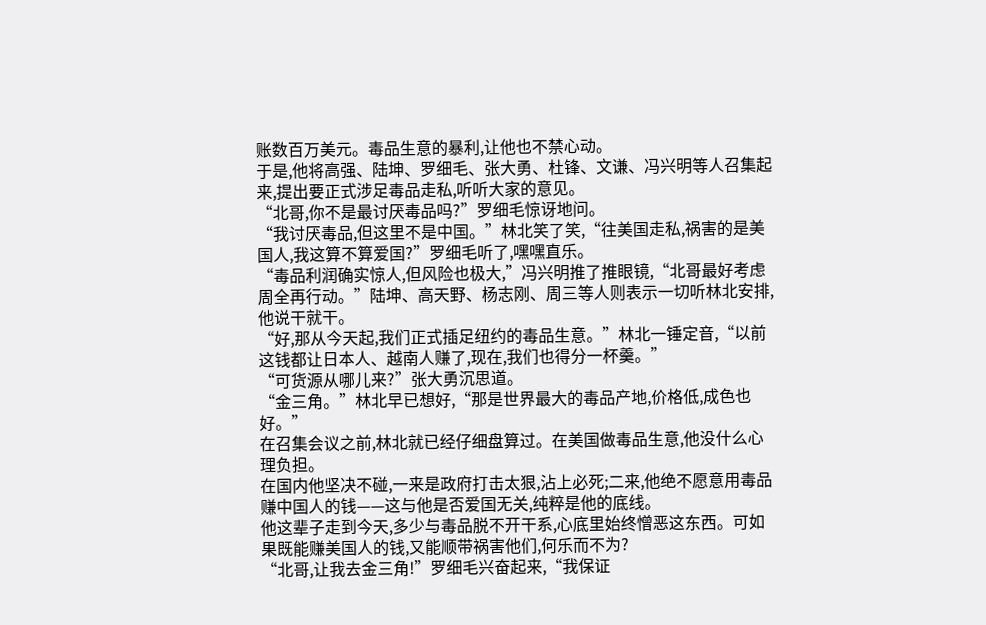账数百万美元。毒品生意的暴利,让他也不禁心动。
于是,他将高强、陆坤、罗细毛、张大勇、杜锋、文谦、冯兴明等人召集起来,提出要正式涉足毒品走私,听听大家的意见。
“北哥,你不是最讨厌毒品吗?”罗细毛惊讶地问。
“我讨厌毒品,但这里不是中国。”林北笑了笑,“往美国走私,祸害的是美国人,我这算不算爱国?”罗细毛听了,嘿嘿直乐。
“毒品利润确实惊人,但风险也极大,”冯兴明推了推眼镜,“北哥最好考虑周全再行动。”陆坤、高天野、杨志刚、周三等人则表示一切听林北安排,他说干就干。
“好,那从今天起,我们正式插足纽约的毒品生意。”林北一锤定音,“以前这钱都让日本人、越南人赚了,现在,我们也得分一杯羹。”
“可货源从哪儿来?”张大勇沉思道。
“金三角。”林北早已想好,“那是世界最大的毒品产地,价格低,成色也好。”
在召集会议之前,林北就已经仔细盘算过。在美国做毒品生意,他没什么心理负担。
在国内他坚决不碰,一来是政府打击太狠,沾上必死;二来,他绝不愿意用毒品赚中国人的钱——这与他是否爱国无关,纯粹是他的底线。
他这辈子走到今天,多少与毒品脱不开干系,心底里始终憎恶这东西。可如果既能赚美国人的钱,又能顺带祸害他们,何乐而不为?
“北哥,让我去金三角!”罗细毛兴奋起来,“我保证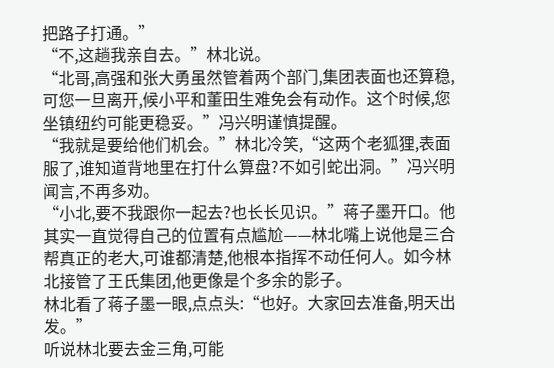把路子打通。”
“不,这趟我亲自去。”林北说。
“北哥,高强和张大勇虽然管着两个部门,集团表面也还算稳,可您一旦离开,候小平和董田生难免会有动作。这个时候,您坐镇纽约可能更稳妥。”冯兴明谨慎提醒。
“我就是要给他们机会。”林北冷笑,“这两个老狐狸,表面服了,谁知道背地里在打什么算盘?不如引蛇出洞。”冯兴明闻言,不再多劝。
“小北,要不我跟你一起去?也长长见识。”蒋子墨开口。他其实一直觉得自己的位置有点尴尬——林北嘴上说他是三合帮真正的老大,可谁都清楚,他根本指挥不动任何人。如今林北接管了王氏集团,他更像是个多余的影子。
林北看了蒋子墨一眼,点点头:“也好。大家回去准备,明天出发。”
听说林北要去金三角,可能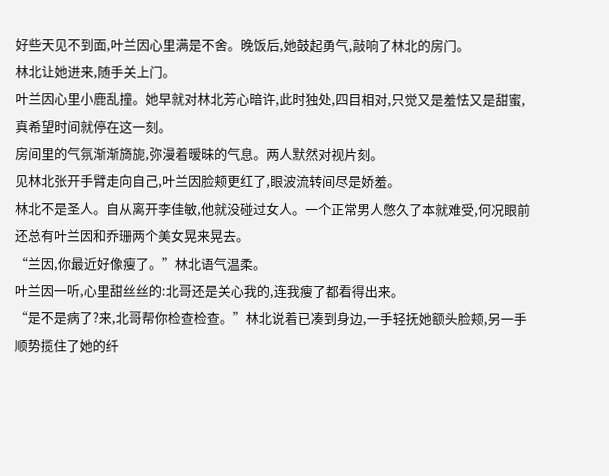好些天见不到面,叶兰因心里满是不舍。晚饭后,她鼓起勇气,敲响了林北的房门。
林北让她进来,随手关上门。
叶兰因心里小鹿乱撞。她早就对林北芳心暗许,此时独处,四目相对,只觉又是羞怯又是甜蜜,真希望时间就停在这一刻。
房间里的气氛渐渐旖旎,弥漫着暧昧的气息。两人默然对视片刻。
见林北张开手臂走向自己,叶兰因脸颊更红了,眼波流转间尽是娇羞。
林北不是圣人。自从离开李佳敏,他就没碰过女人。一个正常男人憋久了本就难受,何况眼前还总有叶兰因和乔珊两个美女晃来晃去。
“兰因,你最近好像瘦了。”林北语气温柔。
叶兰因一听,心里甜丝丝的:北哥还是关心我的,连我瘦了都看得出来。
“是不是病了?来,北哥帮你检查检查。”林北说着已凑到身边,一手轻抚她额头脸颊,另一手顺势揽住了她的纤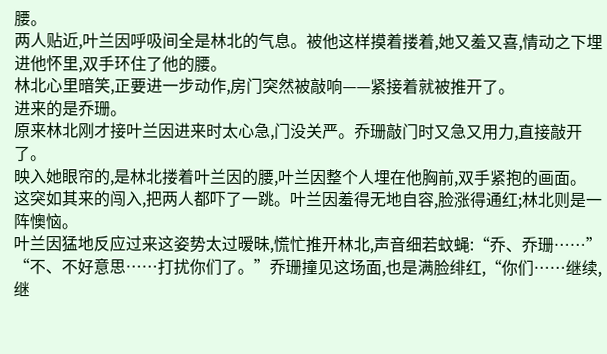腰。
两人贴近,叶兰因呼吸间全是林北的气息。被他这样摸着搂着,她又羞又喜,情动之下埋进他怀里,双手环住了他的腰。
林北心里暗笑,正要进一步动作,房门突然被敲响——紧接着就被推开了。
进来的是乔珊。
原来林北刚才接叶兰因进来时太心急,门没关严。乔珊敲门时又急又用力,直接敲开了。
映入她眼帘的,是林北搂着叶兰因的腰,叶兰因整个人埋在他胸前,双手紧抱的画面。
这突如其来的闯入,把两人都吓了一跳。叶兰因羞得无地自容,脸涨得通红;林北则是一阵懊恼。
叶兰因猛地反应过来这姿势太过暧昧,慌忙推开林北,声音细若蚊蝇:“乔、乔珊……”
“不、不好意思……打扰你们了。”乔珊撞见这场面,也是满脸绯红,“你们……继续,继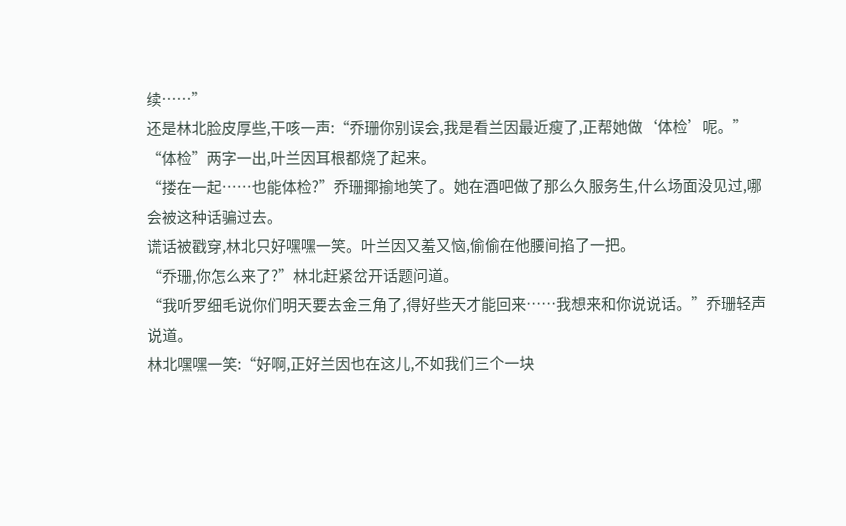续……”
还是林北脸皮厚些,干咳一声:“乔珊你别误会,我是看兰因最近瘦了,正帮她做‘体检’呢。”
“体检”两字一出,叶兰因耳根都烧了起来。
“搂在一起……也能体检?”乔珊揶揄地笑了。她在酒吧做了那么久服务生,什么场面没见过,哪会被这种话骗过去。
谎话被戳穿,林北只好嘿嘿一笑。叶兰因又羞又恼,偷偷在他腰间掐了一把。
“乔珊,你怎么来了?”林北赶紧岔开话题问道。
“我听罗细毛说你们明天要去金三角了,得好些天才能回来……我想来和你说说话。”乔珊轻声说道。
林北嘿嘿一笑:“好啊,正好兰因也在这儿,不如我们三个一块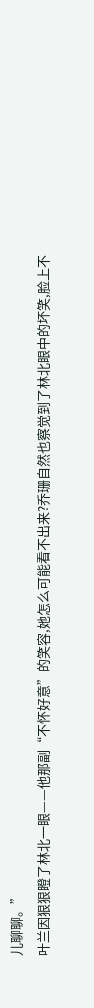儿聊聊。”
叶兰因狠狠瞪了林北一眼——他那副“不怀好意”的笑容,她怎么可能看不出来?乔珊自然也察觉到了林北眼中的坏笑,脸上不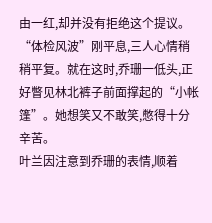由一红,却并没有拒绝这个提议。
“体检风波”刚平息,三人心情稍稍平复。就在这时,乔珊一低头,正好瞥见林北裤子前面撑起的“小帐篷”。她想笑又不敢笑,憋得十分辛苦。
叶兰因注意到乔珊的表情,顺着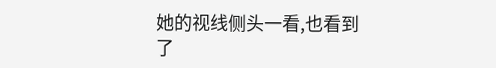她的视线侧头一看,也看到了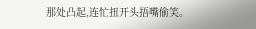那处凸起,连忙扭开头捂嘴偷笑。